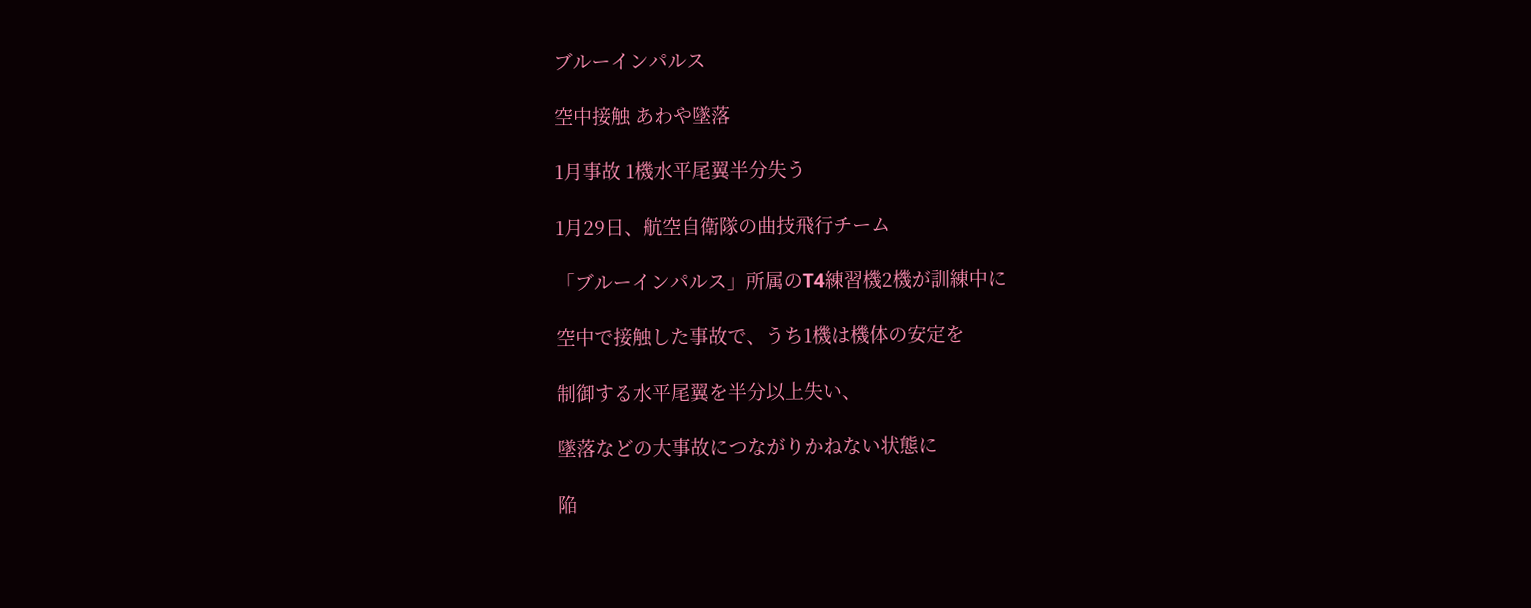ブルーインパルス

空中接触 あわや墜落

1月事故 1機水平尾翼半分失う

1月29日、航空自衛隊の曲技飛行チーム

「ブルーインパルス」所属のT4練習機2機が訓練中に

空中で接触した事故で、うち1機は機体の安定を

制御する水平尾翼を半分以上失い、

墜落などの大事故につながりかねない状態に

陥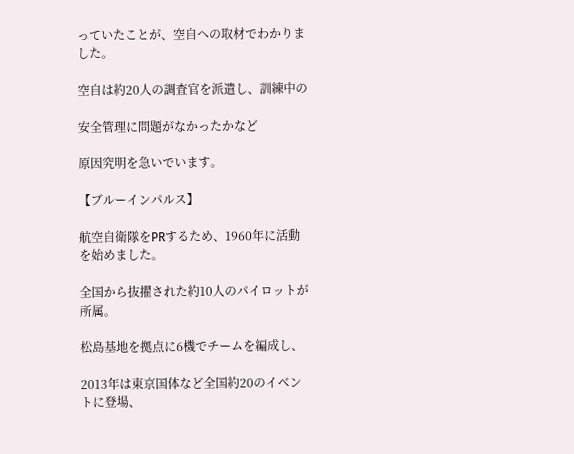っていたことが、空自への取材でわかりました。

空自は約20人の調査官を派遣し、訓練中の

安全管理に問題がなかったかなど

原因究明を急いでいます。

【ブルーインパルス】

航空自衛隊をPRするため、1960年に活動を始めました。

全国から抜擢された約10人のパイロットが所属。

松島基地を拠点に6機でチームを編成し、

2013年は東京国体など全国約20のイベントに登場、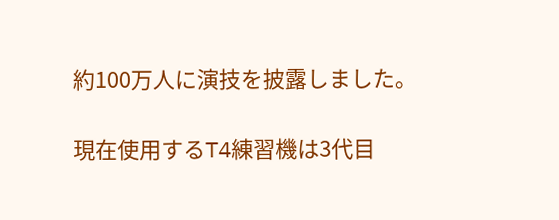約100万人に演技を披露しました。

現在使用するT4練習機は3代目